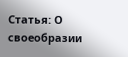Статья: О своеобразии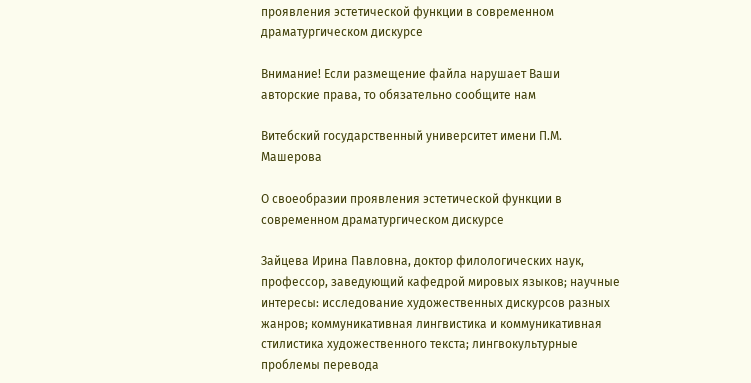проявления эстетической функции в современном драматургическом дискурсе

Внимание! Если размещение файла нарушает Ваши авторские права, то обязательно сообщите нам

Витебский государственный университет имени П.М. Машерова

О своеобразии проявления эстетической функции в современном драматургическом дискурсе

Зайцева Ирина Павловна, доктор филологических наук, профессор, заведующий кафедрой мировых языков; научные интересы: исследование художественных дискурсов разных жанров; коммуникативная лингвистика и коммуникативная стилистика художественного текста; лингвокультурные проблемы перевода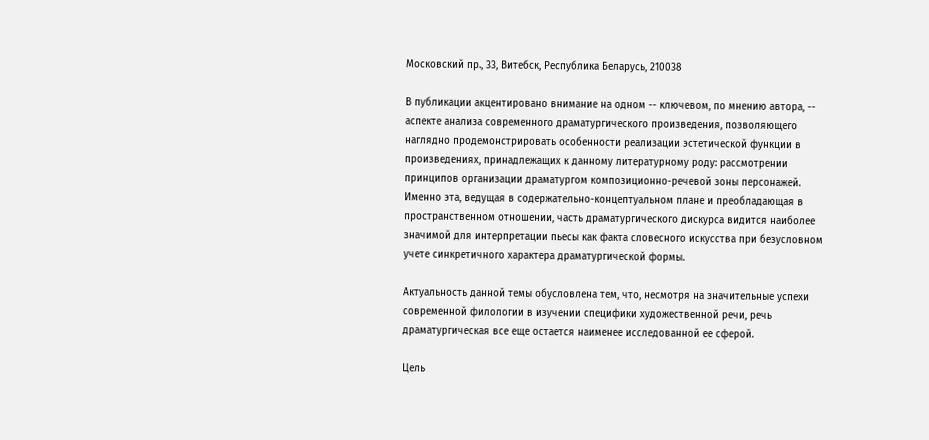Московский пр., 33, Витебск, Республика Беларусь, 210038

В публикации акцентировано внимание на одном -- ключевом, по мнению автора, -- аспекте анализа современного драматургического произведения, позволяющего наглядно продемонстрировать особенности реализации эстетической функции в произведениях, принадлежащих к данному литературному роду: рассмотрении принципов организации драматургом композиционно-речевой зоны персонажей. Именно эта, ведущая в содержательно-концептуальном плане и преобладающая в пространственном отношении, часть драматургического дискурса видится наиболее значимой для интерпретации пьесы как факта словесного искусства при безусловном учете синкретичного характера драматургической формы.

Актуальность данной темы обусловлена тем, что, несмотря на значительные успехи современной филологии в изучении специфики художественной речи, речь драматургическая все еще остается наименее исследованной ее сферой.

Цель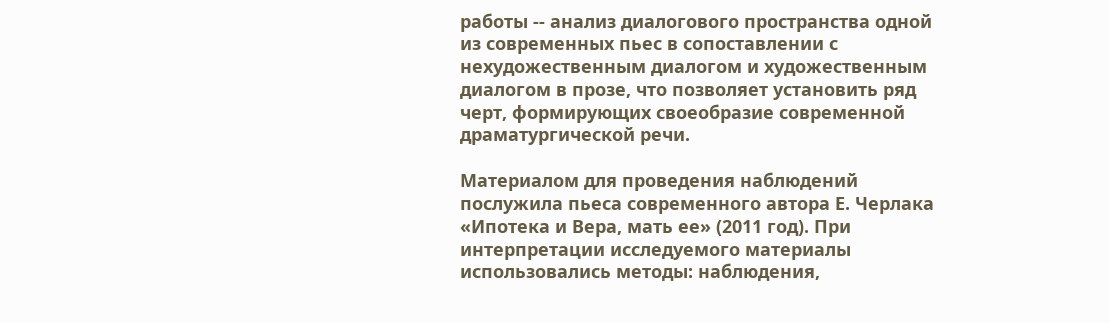работы -- анализ диалогового пространства одной из современных пьес в сопоставлении с нехудожественным диалогом и художественным диалогом в прозе, что позволяет установить ряд черт, формирующих своеобразие современной драматургической речи.

Материалом для проведения наблюдений послужила пьеса современного автора Е. Черлака «Ипотека и Вера, мать ее» (2011 год). При интерпретации исследуемого материалы использовались методы: наблюдения,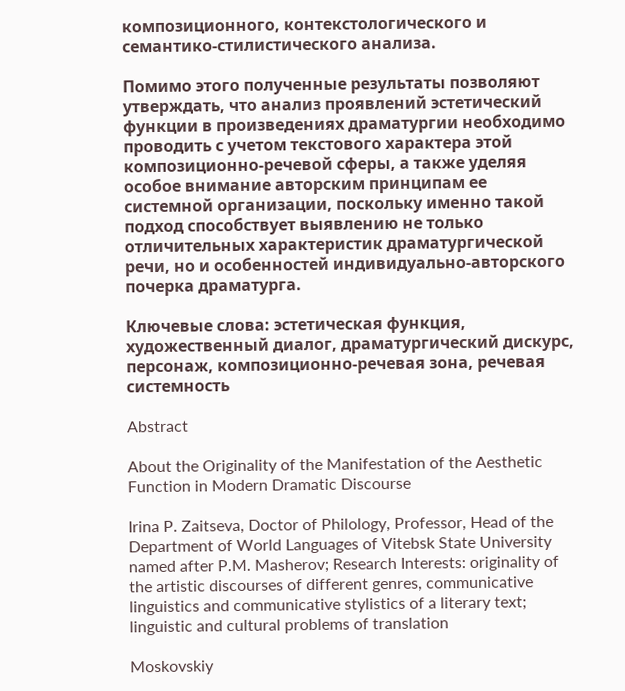композиционного, контекстологического и семантико-стилистического анализа.

Помимо этого полученные результаты позволяют утверждать, что анализ проявлений эстетический функции в произведениях драматургии необходимо проводить с учетом текстового характера этой композиционно-речевой сферы, а также уделяя особое внимание авторским принципам ее системной организации, поскольку именно такой подход способствует выявлению не только отличительных характеристик драматургической речи, но и особенностей индивидуально-авторского почерка драматурга.

Ключевые слова: эстетическая функция, художественный диалог, драматургический дискурс, персонаж, композиционно-речевая зона, речевая системность

Abstract

About the Originality of the Manifestation of the Aesthetic Function in Modern Dramatic Discourse

Irina P. Zaitseva, Doctor of Philology, Professor, Head of the Department of World Languages of Vitebsk State University named after P.M. Masherov; Research Interests: originality of the artistic discourses of different genres, communicative linguistics and communicative stylistics of a literary text; linguistic and cultural problems of translation

Moskovskiy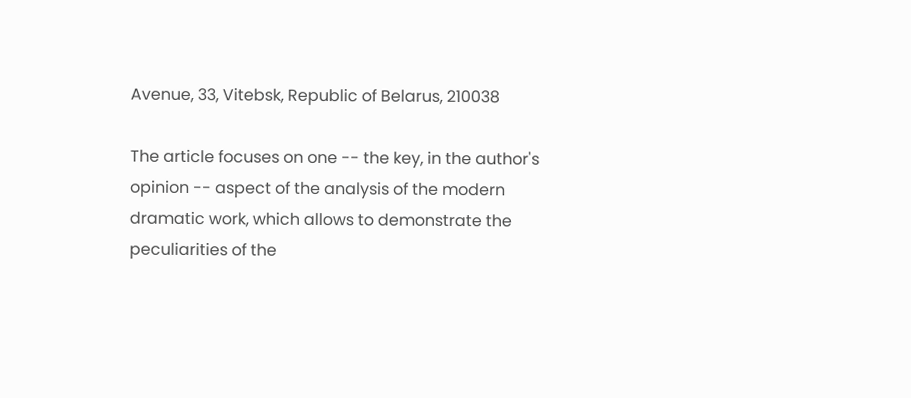Avenue, 33, Vitebsk, Republic of Belarus, 210038

The article focuses on one -- the key, in the author's opinion -- aspect of the analysis of the modern dramatic work, which allows to demonstrate the peculiarities of the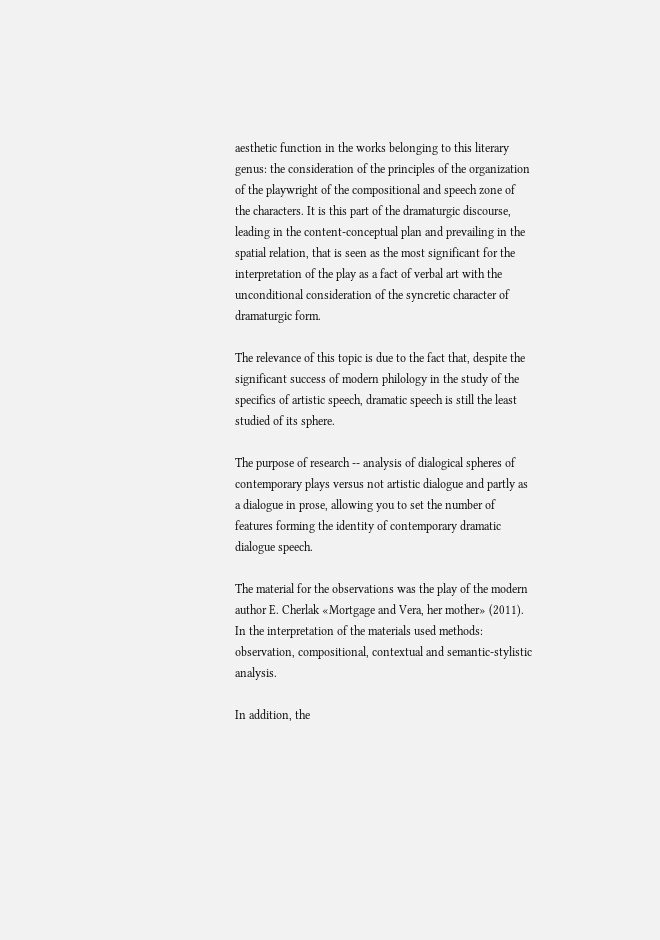aesthetic function in the works belonging to this literary genus: the consideration of the principles of the organization of the playwright of the compositional and speech zone of the characters. It is this part of the dramaturgic discourse, leading in the content-conceptual plan and prevailing in the spatial relation, that is seen as the most significant for the interpretation of the play as a fact of verbal art with the unconditional consideration of the syncretic character of dramaturgic form.

The relevance of this topic is due to the fact that, despite the significant success of modern philology in the study of the specifics of artistic speech, dramatic speech is still the least studied of its sphere.

The purpose of research -- analysis of dialogical spheres of contemporary plays versus not artistic dialogue and partly as a dialogue in prose, allowing you to set the number of features forming the identity of contemporary dramatic dialogue speech.

The material for the observations was the play of the modern author E. Cherlak «Mortgage and Vera, her mother» (2011). In the interpretation of the materials used methods: observation, compositional, contextual and semantic-stylistic analysis.

In addition, the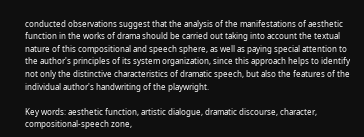conducted observations suggest that the analysis of the manifestations of aesthetic function in the works of drama should be carried out taking into account the textual nature of this compositional and speech sphere, as well as paying special attention to the author's principles of its system organization, since this approach helps to identify not only the distinctive characteristics of dramatic speech, but also the features of the individual author's handwriting of the playwright.

Key words: aesthetic function, artistic dialogue, dramatic discourse, character, compositional-speech zone,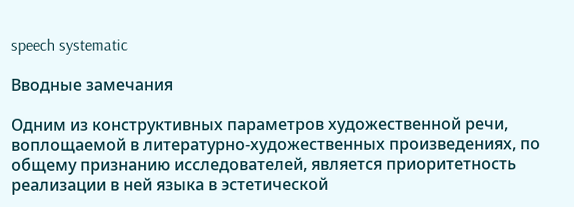speech systematic

Вводные замечания

Одним из конструктивных параметров художественной речи, воплощаемой в литературно-художественных произведениях, по общему признанию исследователей, является приоритетность реализации в ней языка в эстетической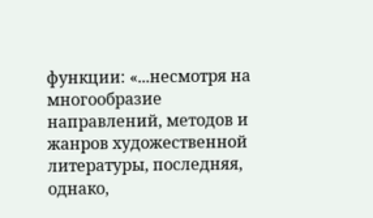функции: «...несмотря на многообразие направлений, методов и жанров художественной литературы, последняя, однако,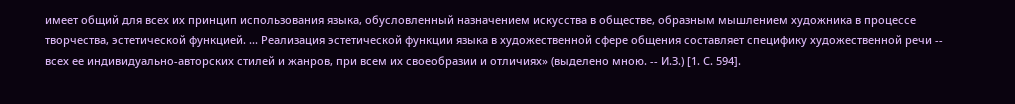имеет общий для всех их принцип использования языка, обусловленный назначением искусства в обществе, образным мышлением художника в процессе творчества, эстетической функцией. ... Реализация эстетической функции языка в художественной сфере общения составляет специфику художественной речи -- всех ее индивидуально-авторских стилей и жанров, при всем их своеобразии и отличиях» (выделено мною. -- И.З.) [1. С. 594].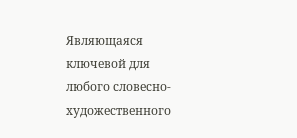Являющаяся ключевой для любого словесно-художественного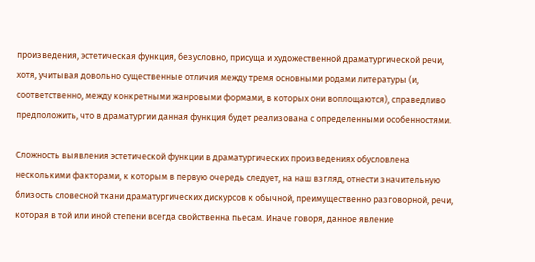произведения, эстетическая функция, безусловно, присуща и художественной драматургической речи, хотя, учитывая довольно существенные отличия между тремя основными родами литературы (и, соответственно, между конкретными жанровыми формами, в которых они воплощаются), справедливо предположить, что в драматургии данная функция будет реализована с определенными особенностями.

Сложность выявления эстетической функции в драматургических произведениях обусловлена несколькими факторами, к которым в первую очередь следует, на наш взгляд, отнести значительную близость словесной ткани драматургических дискурсов к обычной, преимущественно разговорной, речи, которая в той или иной степени всегда свойственна пьесам. Иначе говоря, данное явление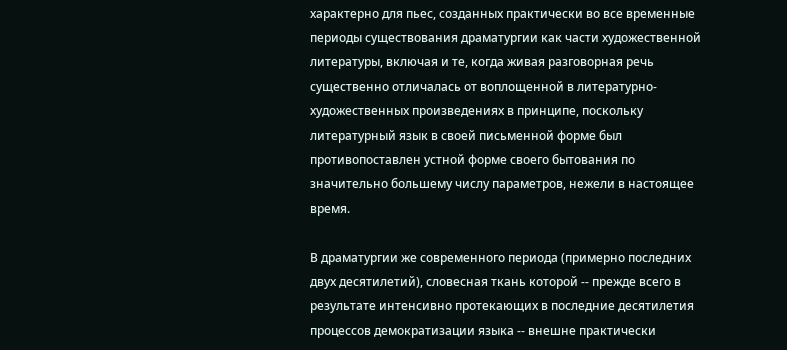характерно для пьес, созданных практически во все временные периоды существования драматургии как части художественной литературы, включая и те, когда живая разговорная речь существенно отличалась от воплощенной в литературно-художественных произведениях в принципе, поскольку литературный язык в своей письменной форме был противопоставлен устной форме своего бытования по значительно большему числу параметров, нежели в настоящее время.

В драматургии же современного периода (примерно последних двух десятилетий), словесная ткань которой -- прежде всего в результате интенсивно протекающих в последние десятилетия процессов демократизации языка -- внешне практически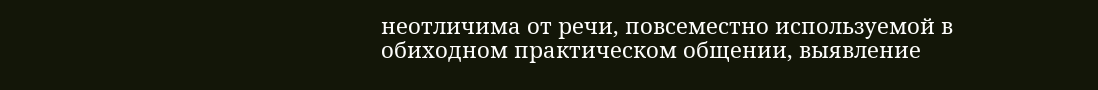неотличима от речи, повсеместно используемой в обиходном практическом общении, выявление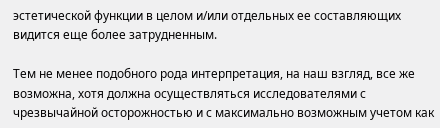эстетической функции в целом и/или отдельных ее составляющих видится еще более затрудненным.

Тем не менее подобного рода интерпретация, на наш взгляд, все же возможна, хотя должна осуществляться исследователями с чрезвычайной осторожностью и с максимально возможным учетом как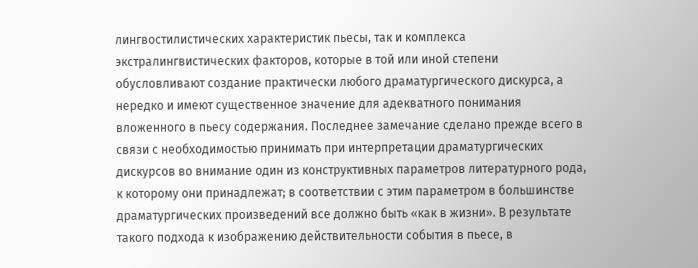лингвостилистических характеристик пьесы, так и комплекса экстралингвистических факторов, которые в той или иной степени обусловливают создание практически любого драматургического дискурса, а нередко и имеют существенное значение для адекватного понимания вложенного в пьесу содержания. Последнее замечание сделано прежде всего в связи с необходимостью принимать при интерпретации драматургических дискурсов во внимание один из конструктивных параметров литературного рода, к которому они принадлежат; в соответствии с этим параметром в большинстве драматургических произведений все должно быть «как в жизни». В результате такого подхода к изображению действительности события в пьесе, в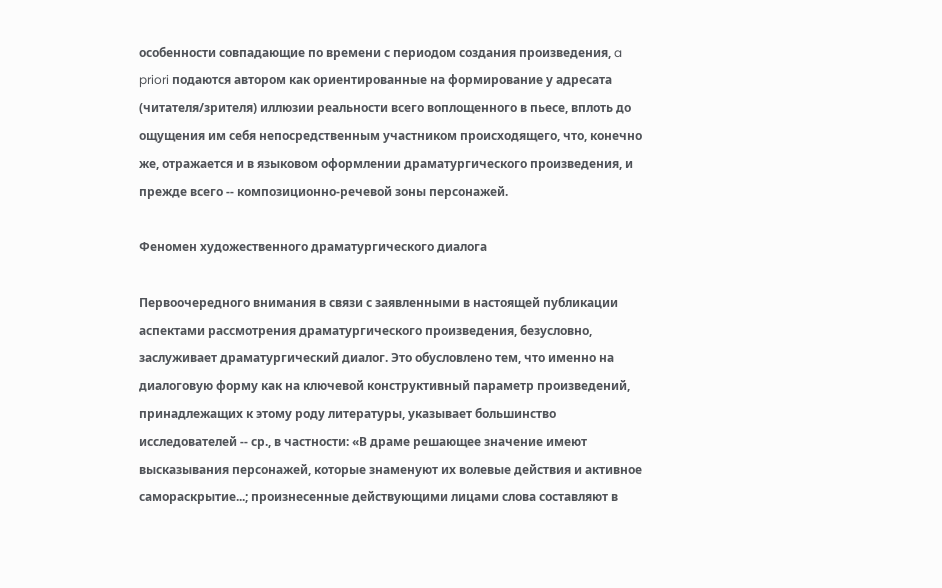особенности совпадающие по времени с периодом создания произведения, a priori подаются автором как ориентированные на формирование у адресата (читателя/зрителя) иллюзии реальности всего воплощенного в пьесе, вплоть до ощущения им себя непосредственным участником происходящего, что, конечно же, отражается и в языковом оформлении драматургического произведения, и прежде всего -- композиционно-речевой зоны персонажей.

Феномен художественного драматургического диалога

Первоочередного внимания в связи с заявленными в настоящей публикации аспектами рассмотрения драматургического произведения, безусловно, заслуживает драматургический диалог. Это обусловлено тем, что именно на диалоговую форму как на ключевой конструктивный параметр произведений, принадлежащих к этому роду литературы, указывает большинство исследователей -- ср., в частности: «В драме решающее значение имеют высказывания персонажей, которые знаменуют их волевые действия и активное самораскрытие...; произнесенные действующими лицами слова составляют в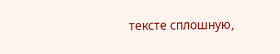тексте сплошную,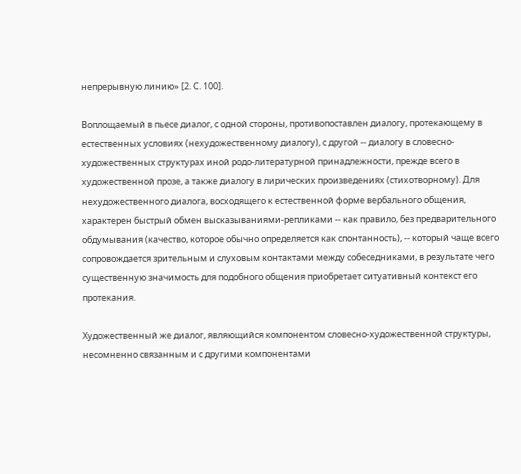непрерывную линию» [2. С. 100].

Воплощаемый в пьесе диалог, с одной стороны, противопоставлен диалогу, протекающему в естественных условиях (нехудожественному диалогу), с другой -- диалогу в словесно-художественных структурах иной родо-литературной принадлежности, прежде всего в художественной прозе, а также диалогу в лирических произведениях (стихотворному). Для нехудожественного диалога, восходящего к естественной форме вербального общения, характерен быстрый обмен высказываниями-репликами -- как правило, без предварительного обдумывания (качество, которое обычно определяется как спонтанность), -- который чаще всего сопровождается зрительным и слуховым контактами между собеседниками, в результате чего существенную значимость для подобного общения приобретает ситуативный контекст его протекания.

Художественный же диалог, являющийся компонентом словесно-художественной структуры, несомненно связанным и с другими компонентами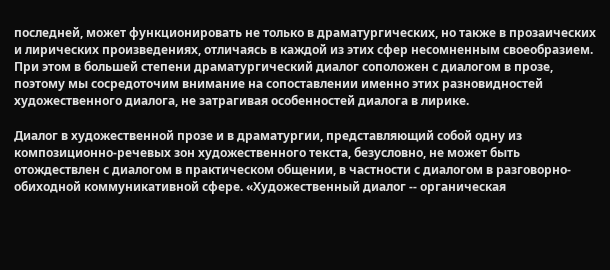последней, может функционировать не только в драматургических, но также в прозаических и лирических произведениях, отличаясь в каждой из этих сфер несомненным своеобразием. При этом в большей степени драматургический диалог соположен с диалогом в прозе, поэтому мы сосредоточим внимание на сопоставлении именно этих разновидностей художественного диалога, не затрагивая особенностей диалога в лирике.

Диалог в художественной прозе и в драматургии, представляющий собой одну из композиционно-речевых зон художественного текста, безусловно, не может быть отождествлен с диалогом в практическом общении, в частности с диалогом в разговорно-обиходной коммуникативной сфере. «Художественный диалог -- органическая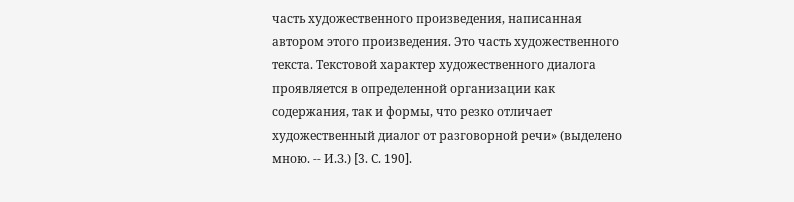часть художественного произведения, написанная автором этого произведения. Это часть художественного текста. Текстовой характер художественного диалога проявляется в определенной организации как содержания, так и формы, что резко отличает художественный диалог от разговорной речи» (выделено мною. -- И.З.) [3. С. 190].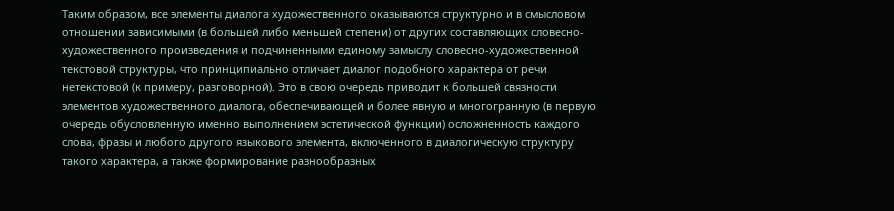Таким образом, все элементы диалога художественного оказываются структурно и в смысловом отношении зависимыми (в большей либо меньшей степени) от других составляющих словесно-художественного произведения и подчиненными единому замыслу словесно-художественной текстовой структуры, что принципиально отличает диалог подобного характера от речи нетекстовой (к примеру, разговорной). Это в свою очередь приводит к большей связности элементов художественного диалога, обеспечивающей и более явную и многогранную (в первую очередь обусловленную именно выполнением эстетической функции) осложненность каждого слова, фразы и любого другого языкового элемента, включенного в диалогическую структуру такого характера, а также формирование разнообразных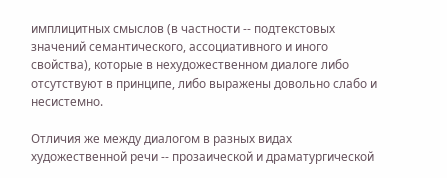имплицитных смыслов (в частности -- подтекстовых значений семантического, ассоциативного и иного свойства), которые в нехудожественном диалоге либо отсутствуют в принципе, либо выражены довольно слабо и несистемно.

Отличия же между диалогом в разных видах художественной речи -- прозаической и драматургической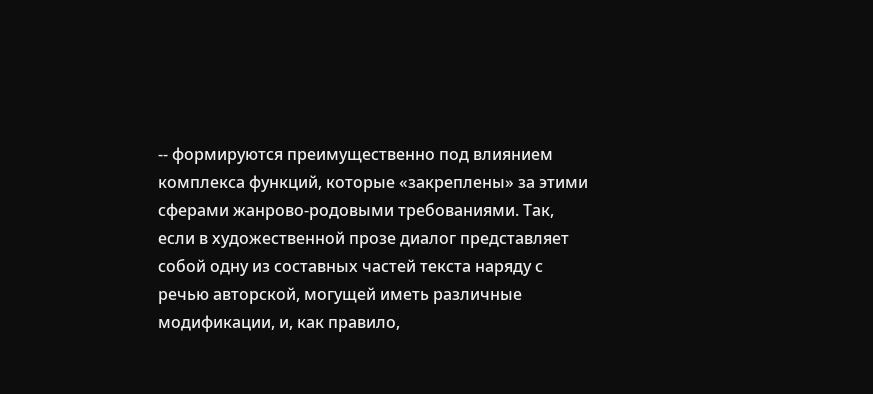-- формируются преимущественно под влиянием комплекса функций, которые «закреплены» за этими сферами жанрово-родовыми требованиями. Так, если в художественной прозе диалог представляет собой одну из составных частей текста наряду с речью авторской, могущей иметь различные модификации, и, как правило,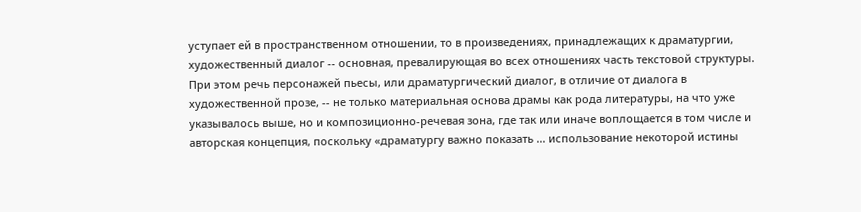уступает ей в пространственном отношении, то в произведениях, принадлежащих к драматургии, художественный диалог -- основная, превалирующая во всех отношениях часть текстовой структуры. При этом речь персонажей пьесы, или драматургический диалог, в отличие от диалога в художественной прозе, -- не только материальная основа драмы как рода литературы, на что уже указывалось выше, но и композиционно-речевая зона, где так или иначе воплощается в том числе и авторская концепция, поскольку «драматургу важно показать ... использование некоторой истины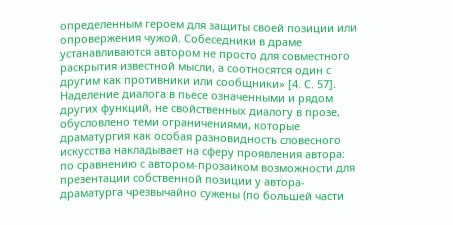определенным героем для защиты своей позиции или опровержения чужой. Собеседники в драме устанавливаются автором не просто для совместного раскрытия известной мысли, а соотносятся один с другим как противники или сообщники» [4. С. 57]. Наделение диалога в пьесе означенными и рядом других функций, не свойственных диалогу в прозе, обусловлено теми ограничениями, которые драматургия как особая разновидность словесного искусства накладывает на сферу проявления автора: по сравнению с автором-прозаиком возможности для презентации собственной позиции у автора-драматурга чрезвычайно сужены (по большей части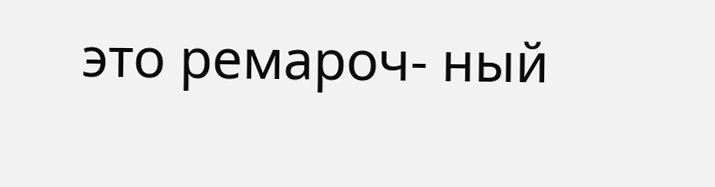это ремароч- ный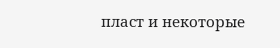пласт и некоторые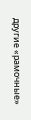другие «рамочные»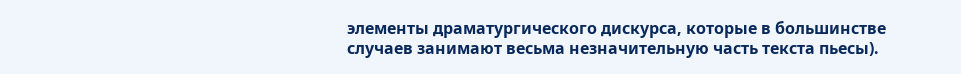элементы драматургического дискурса, которые в большинстве случаев занимают весьма незначительную часть текста пьесы).